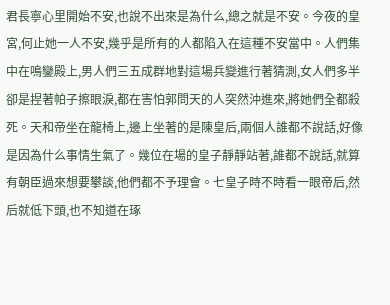君長寧心里開始不安,也說不出來是為什么,總之就是不安。今夜的皇宮,何止她一人不安,幾乎是所有的人都陷入在這種不安當中。人們集中在鳴鑾殿上,男人們三五成群地對這場兵變進行著猜測,女人們多半卻是捏著帕子擦眼淚,都在害怕郭問天的人突然沖進來,將她們全都殺死。天和帝坐在龍椅上,邊上坐著的是陳皇后,兩個人誰都不說話,好像是因為什么事情生氣了。幾位在場的皇子靜靜站著,誰都不說話,就算有朝臣過來想要攀談,他們都不予理會。七皇子時不時看一眼帝后,然后就低下頭,也不知道在琢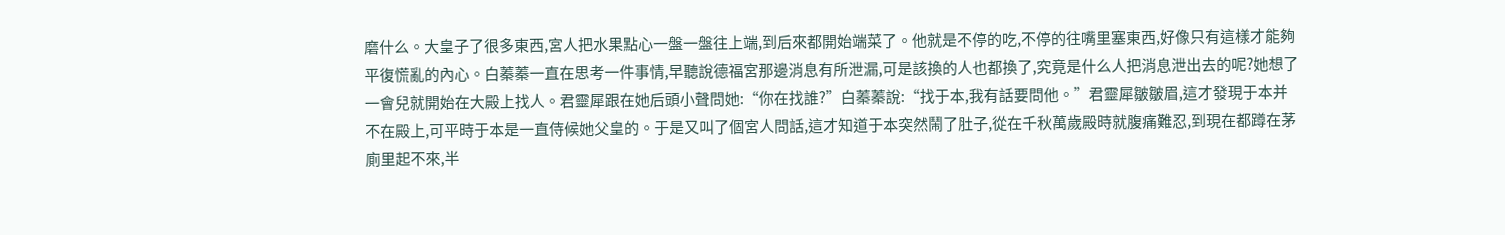磨什么。大皇子了很多東西,宮人把水果點心一盤一盤往上端,到后來都開始端菜了。他就是不停的吃,不停的往嘴里塞東西,好像只有這樣才能夠平復慌亂的內心。白蓁蓁一直在思考一件事情,早聽說德福宮那邊消息有所泄漏,可是該換的人也都換了,究竟是什么人把消息泄出去的呢?她想了一會兒就開始在大殿上找人。君靈犀跟在她后頭小聲問她:“你在找誰?”白蓁蓁說:“找于本,我有話要問他。”君靈犀皺皺眉,這才發現于本并不在殿上,可平時于本是一直侍候她父皇的。于是又叫了個宮人問話,這才知道于本突然鬧了肚子,從在千秋萬歲殿時就腹痛難忍,到現在都蹲在茅廁里起不來,半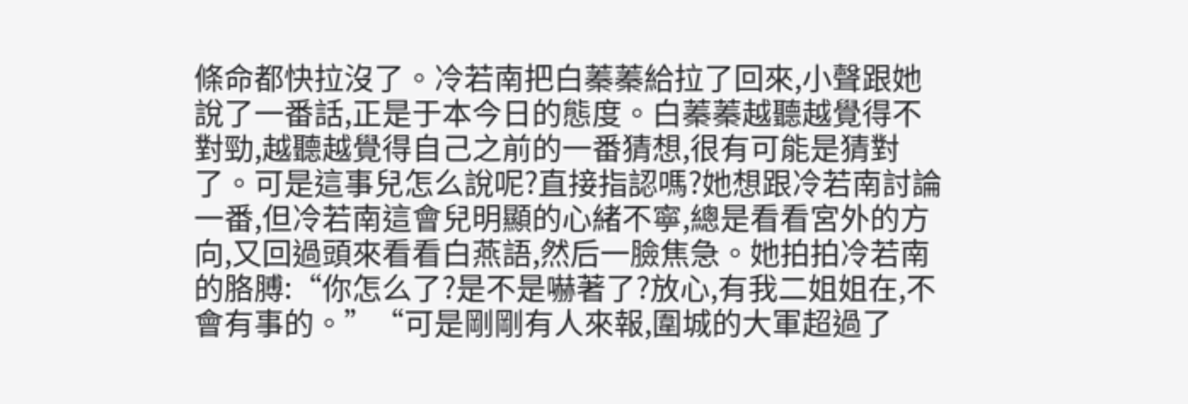條命都快拉沒了。冷若南把白蓁蓁給拉了回來,小聲跟她說了一番話,正是于本今日的態度。白蓁蓁越聽越覺得不對勁,越聽越覺得自己之前的一番猜想,很有可能是猜對了。可是這事兒怎么說呢?直接指認嗎?她想跟冷若南討論一番,但冷若南這會兒明顯的心緒不寧,總是看看宮外的方向,又回過頭來看看白燕語,然后一臉焦急。她拍拍冷若南的胳膊:“你怎么了?是不是嚇著了?放心,有我二姐姐在,不會有事的。”“可是剛剛有人來報,圍城的大軍超過了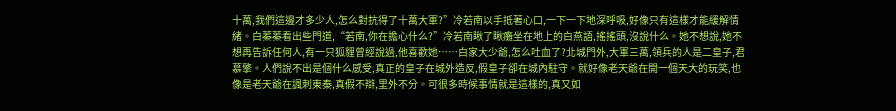十萬,我們這邊才多少人,怎么對抗得了十萬大軍?”冷若南以手抵著心口,一下一下地深呼吸,好像只有這樣才能緩解情緒。白蓁蓁看出些門道,“若南,你在擔心什么?”冷若南瞅了瞅癱坐在地上的白燕語,搖搖頭,沒說什么。她不想說,她不想再告訴任何人,有一只狐貍曾經說過,他喜歡她……白家大少爺,怎么吐血了?北城門外,大軍三萬,領兵的人是二皇子,君慕擎。人們說不出是個什么感受,真正的皇子在城外造反,假皇子卻在城內駐守。就好像老天爺在開一個天大的玩笑,也像是老天爺在諷刺東秦,真假不辯,里外不分。可很多時候事情就是這樣的,真又如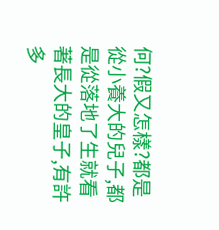何?假又怎樣?都是從小養大的兒子,都是從落地了生就看著長大的皇子,有許多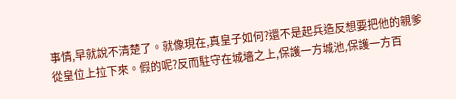事情,早就說不清楚了。就像現在,真皇子如何?還不是起兵造反想要把他的親爹從皇位上拉下來。假的呢?反而駐守在城墻之上,保護一方城池,保護一方百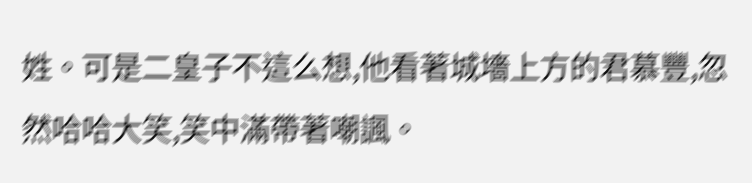姓。可是二皇子不這么想,他看著城墻上方的君慕豐,忽然哈哈大笑,笑中滿帶著嘲諷。